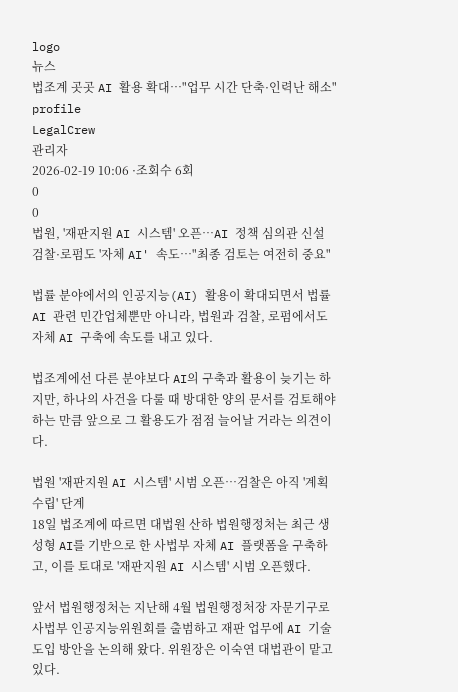logo
뉴스
법조계 곳곳 AI 활용 확대…"업무 시간 단축·인력난 해소"
profile
LegalCrew
관리자
2026-02-19 10:06 ·조회수 6회
0
0
법원, '재판지원 AI 시스템' 오픈…AI 정책 심의관 신설
검찰·로펌도 '자체 AI' 속도…"최종 검토는 여전히 중요"

법률 분야에서의 인공지능(AI) 활용이 확대되면서 법률 AI 관련 민간업체뿐만 아니라, 법원과 검찰, 로펌에서도 자체 AI 구축에 속도를 내고 있다.

법조계에선 다른 분야보다 AI의 구축과 활용이 늦기는 하지만, 하나의 사건을 다룰 때 방대한 양의 문서를 검토해야 하는 만큼 앞으로 그 활용도가 점점 늘어날 거라는 의견이다.

법원 '재판지원 AI 시스템' 시범 오픈…검찰은 아직 '계획 수립' 단계
18일 법조계에 따르면 대법원 산하 법원행정처는 최근 생성형 AI를 기반으로 한 사법부 자체 AI 플랫폼을 구축하고, 이를 토대로 '재판지원 AI 시스템' 시범 오픈했다.

앞서 법원행정처는 지난해 4월 법원행정처장 자문기구로 사법부 인공지능위원회를 출범하고 재판 업무에 AI 기술 도입 방안을 논의해 왔다. 위원장은 이숙연 대법관이 맡고 있다.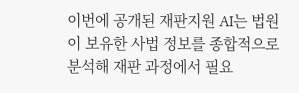이번에 공개된 재판지원 AI는 법원이 보유한 사법 정보를 종합적으로 분석해 재판 과정에서 필요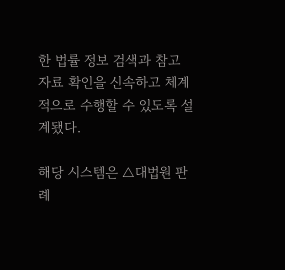한 법률 정보 검색과 참고 자료 확인을 신속하고 체계적으로 수행할 수 있도록 설계됐다.

해당 시스템은 △대법원 판례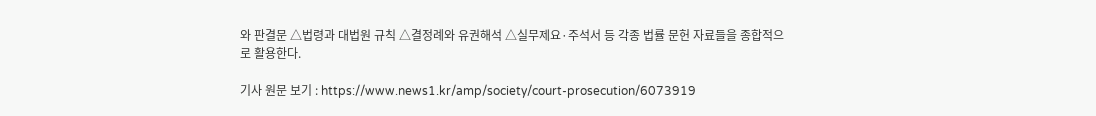와 판결문 △법령과 대법원 규칙 △결정례와 유권해석 △실무제요·주석서 등 각종 법률 문헌 자료들을 종합적으로 활용한다.

기사 원문 보기 : https://www.news1.kr/amp/society/court-prosecution/6073919